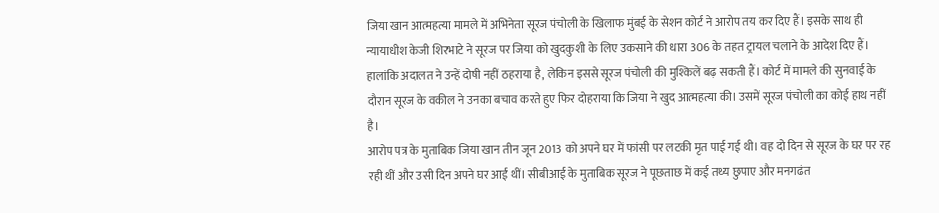जिया खान आत्महत्या मामले में अभिनेता सूरज पंचोली के खिलाफ मुंबई के सेशन कोर्ट ने आरोप तय कर दिए हैं। इसके साथ ही न्यायाधीश केजी शिरभाटे ने सूरज पर जिया को खुदकुशी के लिए उकसाने की धारा 306 के तहत ट्रायल चलाने के आदेश दिए हैं।
हालांकि अदालत ने उन्हें दोषी नहीं ठहराया है, लेकिन इससे सूरज पंचोली की मुश्किलें बढ़ सकती हैं। कोर्ट में मामले की सुनवाई के दौरान सूरज के वकील ने उनका बचाव करते हुए फिर दोहराया कि जिया ने खुद आत्महत्या की। उसमें सूरज पंचोली का कोई हाथ नहीं है।
आरोप पत्र के मुताबिक जिया खान तीन जून 2013 को अपने घर में फांसी पर लटकी मृत पाई गई थी। वह दो दिन से सूरज के घर पर रह रही थीं और उसी दिन अपने घर आईं थीं। सीबीआई के मुताबिक सूरज ने पूछताछ में कई तथ्य छुपाए और मनगढंत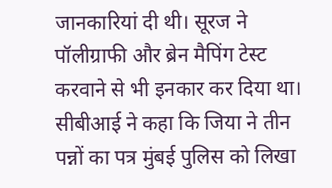जानकारियां दी थी। सूरज ने पॉलीग्राफी और ब्रेन मैपिंग टेस्ट करवाने से भी इनकार कर दिया था।
सीबीआई ने कहा कि जिया ने तीन पन्नों का पत्र मुंबई पुलिस को लिखा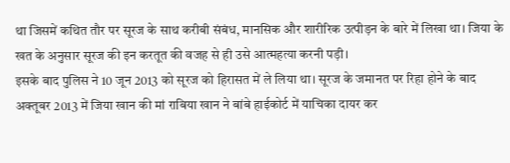था जिसमें कथित तौर पर सूरज के साथ करीबी संबंध, मानसिक और शारीरिक उत्पीड़न के बारे में लिखा था। जिया के खत के अनुसार सूरज की इन करतूत की वजह से ही उसे आत्महत्या करनी पड़ी।
इसके बाद पुलिस ने 10 जून 2013 को सूरज को हिरासत में ले लिया था। सूरज के जमानत पर रिहा होने के बाद अक्तूबर 2013 में जिया खान की मां राबिया खान ने बांबे हाईकोर्ट में याचिका दायर कर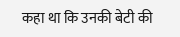कहा था कि उनकी बेटी की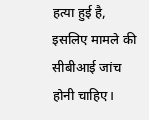हत्या हुई है, इसलिए मामले की सीबीआई जांच होनी चाहिए।